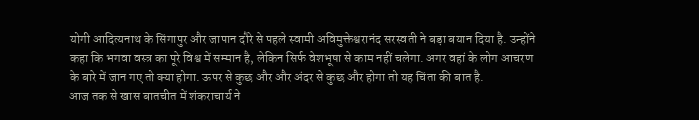योगी आदित्यनाथ के सिंगापुर और जापान दौरे से पहले स्वामी अविमुक्तेश्वरानंद सरस्वती ने बड़ा बयान दिया है. उन्होंने कहा कि भगवा वस्त्र का पूरे विश्व में सम्मान है, लेकिन सिर्फ वेशभूषा से काम नहीं चलेगा. अगर वहां के लोग आचरण के बारे में जान गए तो क्या होगा. ऊपर से कुछ और और अंदर से कुछ और होगा तो यह चिंता की बात है.
आज तक से खास बातचीत में शंकराचार्य ने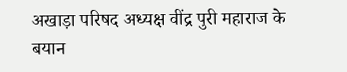अखाड़ा परिषद अध्यक्ष वींद्र पुरी महाराज के बयान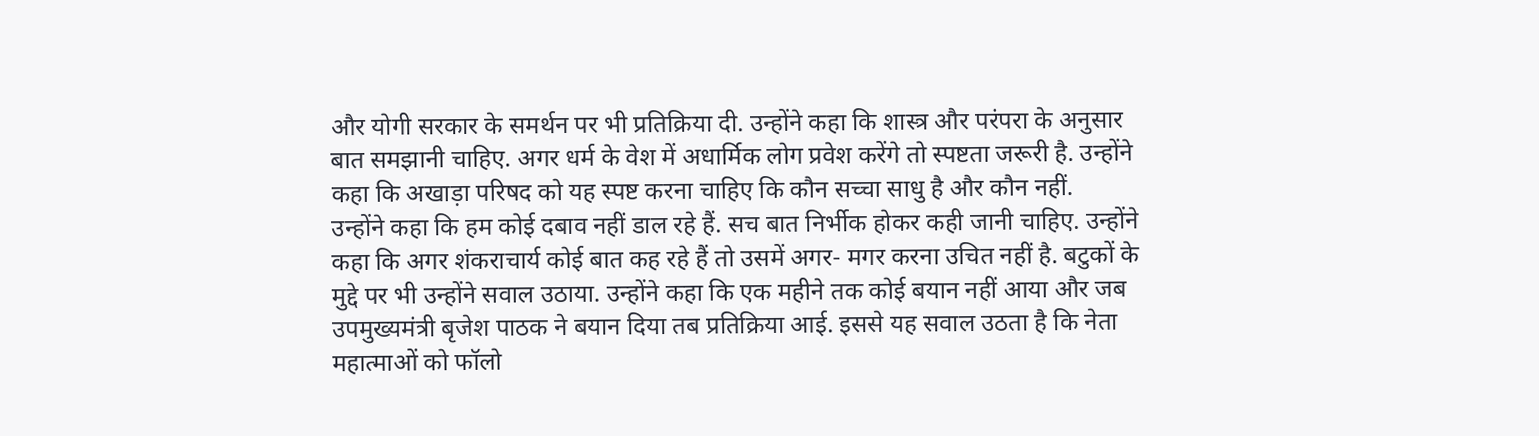और योगी सरकार के समर्थन पर भी प्रतिक्रिया दी. उन्होंने कहा कि शास्त्र और परंपरा के अनुसार बात समझानी चाहिए. अगर धर्म के वेश में अधार्मिक लोग प्रवेश करेंगे तो स्पष्टता जरूरी है. उन्होंने कहा कि अखाड़ा परिषद को यह स्पष्ट करना चाहिए कि कौन सच्चा साधु है और कौन नहीं.
उन्होंने कहा कि हम कोई दबाव नहीं डाल रहे हैं. सच बात निर्भीक होकर कही जानी चाहिए. उन्होंने कहा कि अगर शंकराचार्य कोई बात कह रहे हैं तो उसमें अगर- मगर करना उचित नहीं है. बटुकों के मुद्दे पर भी उन्होंने सवाल उठाया. उन्होंने कहा कि एक महीने तक कोई बयान नहीं आया और जब उपमुख्यमंत्री बृजेश पाठक ने बयान दिया तब प्रतिक्रिया आई. इससे यह सवाल उठता है कि नेता महात्माओं को फॉलो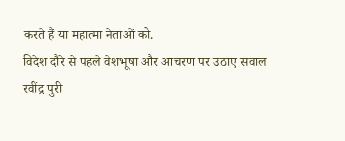करते हैं या महात्मा नेताओं को.
विदेश दौरे से पहले वेशभूषा और आचरण पर उठाए सवाल
रवींद्र पुरी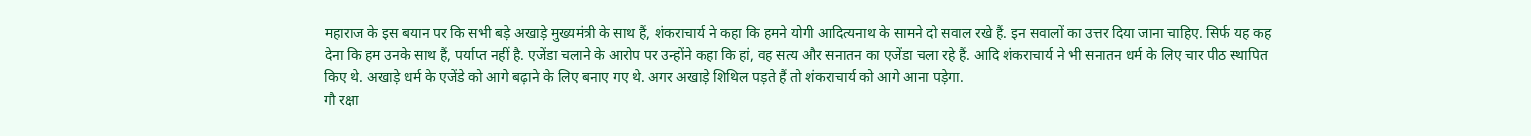महाराज के इस बयान पर कि सभी बड़े अखाड़े मुख्यमंत्री के साथ हैं, शंकराचार्य ने कहा कि हमने योगी आदित्यनाथ के सामने दो सवाल रखे हैं. इन सवालों का उत्तर दिया जाना चाहिए. सिर्फ यह कह देना कि हम उनके साथ हैं, पर्याप्त नहीं है. एजेंडा चलाने के आरोप पर उन्होंने कहा कि हां, वह सत्य और सनातन का एजेंडा चला रहे हैं. आदि शंकराचार्य ने भी सनातन धर्म के लिए चार पीठ स्थापित किए थे. अखाड़े धर्म के एजेंडे को आगे बढ़ाने के लिए बनाए गए थे. अगर अखाड़े शिथिल पड़ते हैं तो शंकराचार्य को आगे आना पड़ेगा.
गौ रक्षा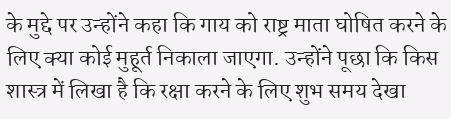के मुद्दे पर उन्होंने कहा कि गाय को राष्ट्र माता घोषित करने के लिए क्या कोई मुहूर्त निकाला जाएगा. उन्होंने पूछा कि किस शास्त्र में लिखा है कि रक्षा करने के लिए शुभ समय देखा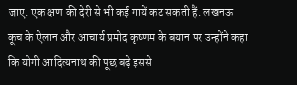जाए. एक क्षण की देरी से भी कई गायें कट सकती हैं. लखनऊ कूच के ऐलान और आचार्य प्रमोद कृष्णम के बयान पर उन्होंने कहा कि योगी आदित्यनाथ की पूछ बढ़े इससे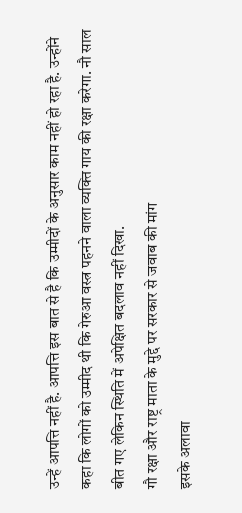उन्हें आपत्ति नहीं है. आपत्ति इस बात से है कि उम्मीदों के अनुसार काम नहीं हो रहा है. उन्होंने कहा कि लोगों को उम्मीद थी कि गेरुआ वस्त्र पहनने वाला व्यक्ति गाय की रक्षा करेगा. नौ साल बीत गए लेकिन स्थिति में अपेक्षित बदलाव नहीं दिखा.
गौ रक्षा और राष्ट्र माता के मुद्दे पर सरकार से जवाब की मांग
इसके अलावा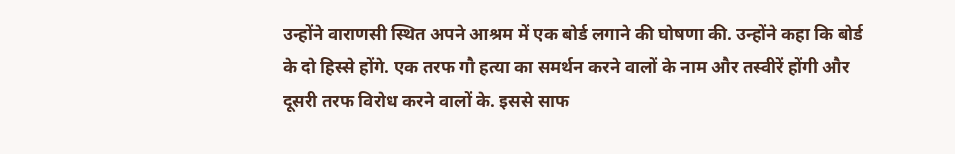उन्होंने वाराणसी स्थित अपने आश्रम में एक बोर्ड लगाने की घोषणा की. उन्होंने कहा कि बोर्ड के दो हिस्से होंगे. एक तरफ गौ हत्या का समर्थन करने वालों के नाम और तस्वीरें होंगी और दूसरी तरफ विरोध करने वालों के. इससे साफ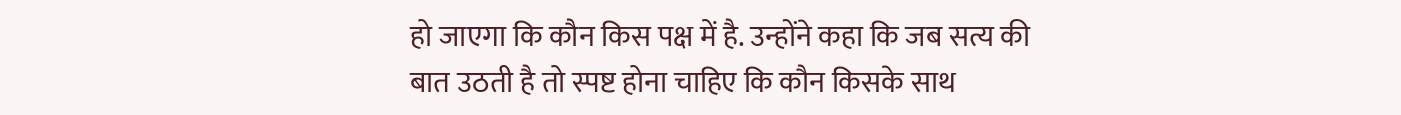हो जाएगा कि कौन किस पक्ष में है. उन्होंने कहा कि जब सत्य की बात उठती है तो स्पष्ट होना चाहिए कि कौन किसके साथ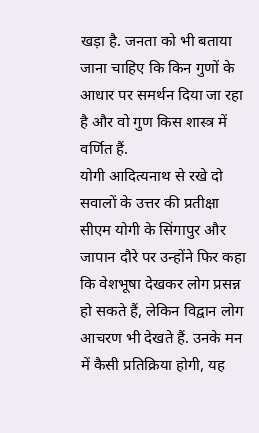खड़ा है. जनता को भी बताया जाना चाहिए कि किन गुणों के आधार पर समर्थन दिया जा रहा है और वो गुण किस शास्त्र में वर्णित हैं.
योगी आदित्यनाथ से रखे दो सवालों के उत्तर की प्रतीक्षा
सीएम योगी के सिंगापुर और जापान दौरे पर उन्होंने फिर कहा कि वेशभूषा देखकर लोग प्रसन्न हो सकते हैं, लेकिन विद्वान लोग आचरण भी देखते हैं. उनके मन में कैसी प्रतिक्रिया होगी, यह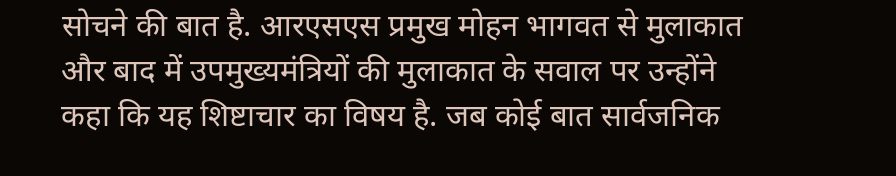सोचने की बात है. आरएसएस प्रमुख मोहन भागवत से मुलाकात और बाद में उपमुख्यमंत्रियों की मुलाकात के सवाल पर उन्होंने कहा कि यह शिष्टाचार का विषय है. जब कोई बात सार्वजनिक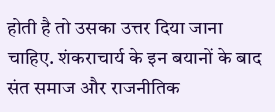होती है तो उसका उत्तर दिया जाना चाहिए. शंकराचार्य के इन बयानों के बाद संत समाज और राजनीतिक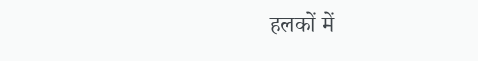हलकों में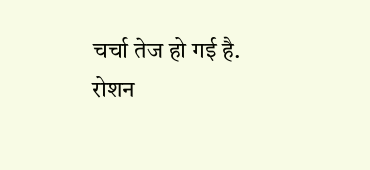चर्चा तेज हो गई है.
रोशन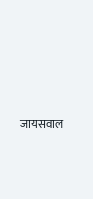जायसवाल